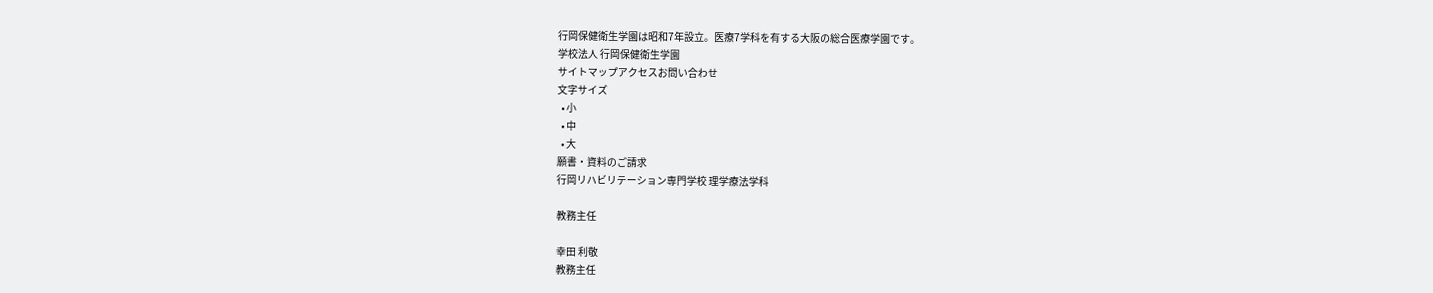行岡保健衛生学園は昭和7年設立。医療7学科を有する大阪の総合医療学園です。
学校法人 行岡保健衛生学園
サイトマップアクセスお問い合わせ
文字サイズ
  • 小
  • 中
  • 大
願書・資料のご請求
行岡リハビリテーション専門学校 理学療法学科

教務主任

幸田 利敬
教務主任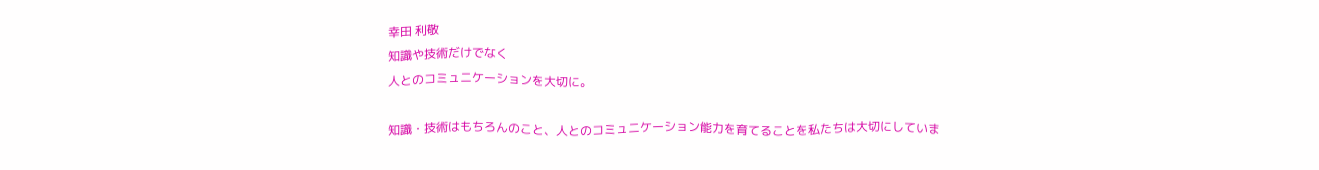幸田 利敬
知識や技術だけでなく
人とのコミュニケーションを大切に。

知識・技術はもちろんのこと、人とのコミュニケーション能力を育てることを私たちは大切にしていま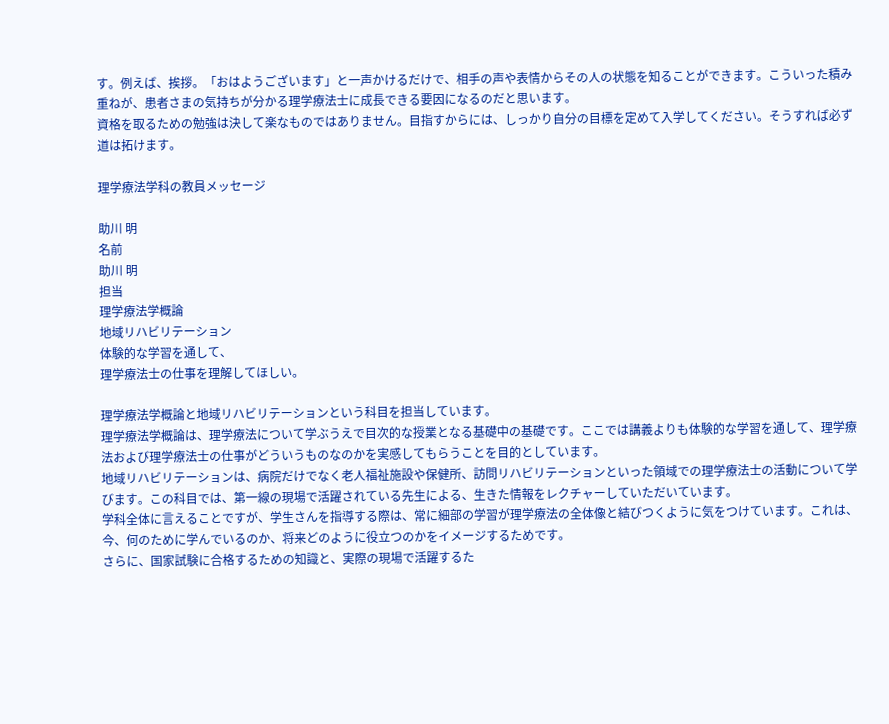す。例えば、挨拶。「おはようございます」と一声かけるだけで、相手の声や表情からその人の状態を知ることができます。こういった積み重ねが、患者さまの気持ちが分かる理学療法士に成長できる要因になるのだと思います。
資格を取るための勉強は決して楽なものではありません。目指すからには、しっかり自分の目標を定めて入学してください。そうすれば必ず道は拓けます。

理学療法学科の教員メッセージ

助川 明
名前
助川 明
担当
理学療法学概論
地域リハビリテーション
体験的な学習を通して、
理学療法士の仕事を理解してほしい。

理学療法学概論と地域リハビリテーションという科目を担当しています。
理学療法学概論は、理学療法について学ぶうえで目次的な授業となる基礎中の基礎です。ここでは講義よりも体験的な学習を通して、理学療法および理学療法士の仕事がどういうものなのかを実感してもらうことを目的としています。
地域リハビリテーションは、病院だけでなく老人福祉施設や保健所、訪問リハビリテーションといった領域での理学療法士の活動について学びます。この科目では、第一線の現場で活躍されている先生による、生きた情報をレクチャーしていただいています。
学科全体に言えることですが、学生さんを指導する際は、常に細部の学習が理学療法の全体像と結びつくように気をつけています。これは、今、何のために学んでいるのか、将来どのように役立つのかをイメージするためです。
さらに、国家試験に合格するための知識と、実際の現場で活躍するた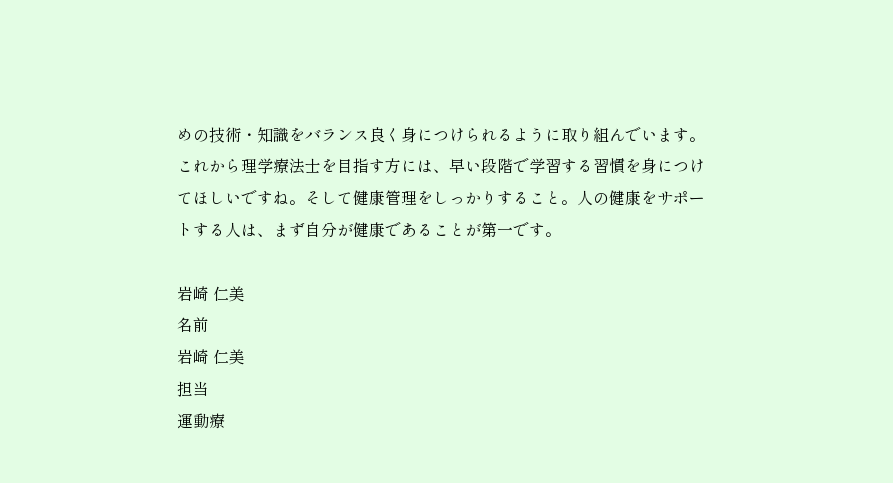めの技術・知識をバランス良く身につけられるように取り組んでいます。
これから理学療法士を目指す方には、早い段階で学習する習慣を身につけてほしいですね。そして健康管理をしっかりすること。人の健康をサポートする人は、まず自分が健康であることが第一です。

岩崎 仁美
名前
岩崎 仁美
担当
運動療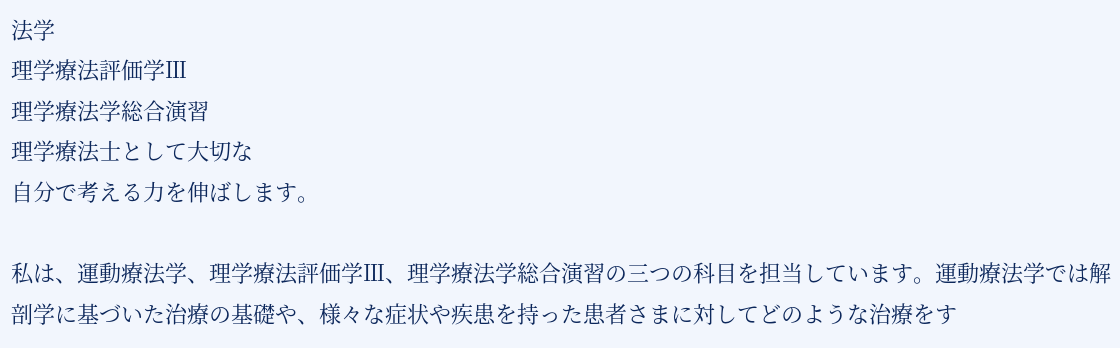法学
理学療法評価学Ⅲ
理学療法学総合演習
理学療法士として大切な
自分で考える力を伸ばします。

私は、運動療法学、理学療法評価学Ⅲ、理学療法学総合演習の三つの科目を担当しています。運動療法学では解剖学に基づいた治療の基礎や、様々な症状や疾患を持った患者さまに対してどのような治療をす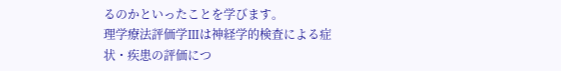るのかといったことを学びます。
理学療法評価学Ⅲは神経学的検査による症状・疾患の評価につ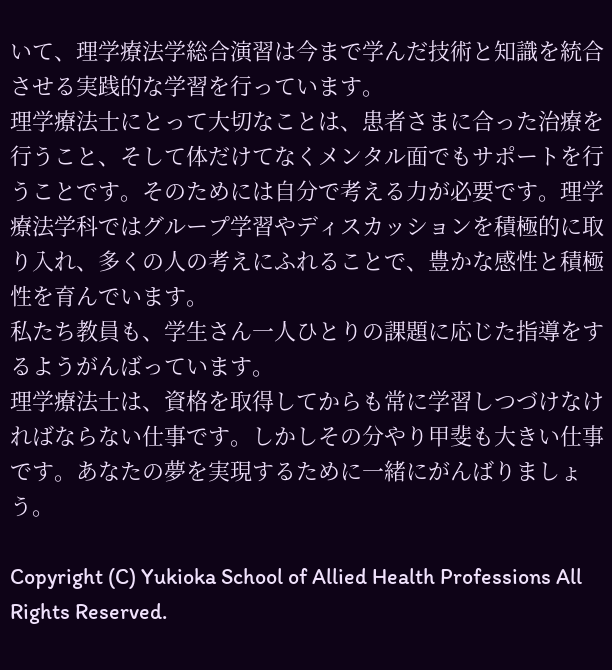いて、理学療法学総合演習は今まで学んだ技術と知識を統合させる実践的な学習を行っています。
理学療法士にとって大切なことは、患者さまに合った治療を行うこと、そして体だけてなくメンタル面でもサポートを行うことです。そのためには自分で考える力が必要です。理学療法学科ではグループ学習やディスカッションを積極的に取り入れ、多くの人の考えにふれることで、豊かな感性と積極性を育んでいます。
私たち教員も、学生さん一人ひとりの課題に応じた指導をするようがんばっています。
理学療法士は、資格を取得してからも常に学習しつづけなければならない仕事です。しかしその分やり甲斐も大きい仕事です。あなたの夢を実現するために一緒にがんばりましょう。

Copyright (C) Yukioka School of Allied Health Professions All Rights Reserved.